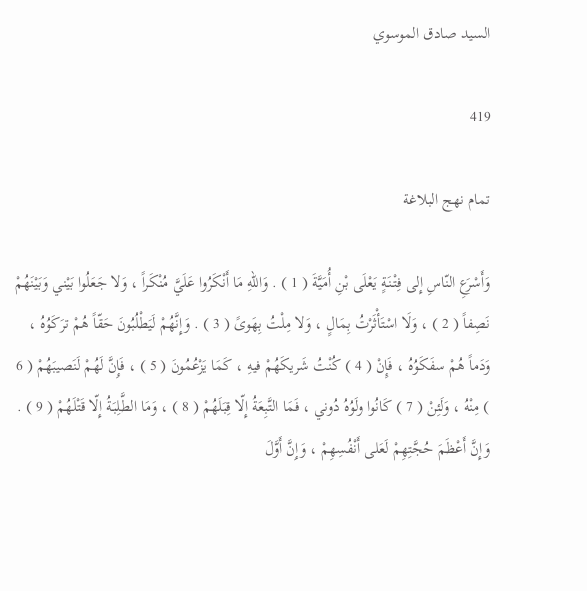السيد صادق الموسوي

419

تمام نهج البلاغة

وَأَسْرَعِ النّاسِ إِلى فِتْنَةٍ يَعْلَى بْنِ أُمَيَّةَ ( 1 ) . وَاللّهِ مَا أَنْكَرُوا عَلَيَّ مُنْكَراً ، وَلا جَعَلُوا بَيْني وَبَيْنَهُمْ نَصِفاً ( 2 ) ، وَلَا اسْتَأْثَرْتُ بِمَالٍ ، وَلا مِلْتُ بِهَوىً ( 3 ) . وَإِنَّهُمْ لَيَطْلُبُونَ حَقّاً هُمْ ترَكَوُهُ ، وَدَماً هُمْ سفَكَوُهُ ، فَإِنْ ( 4 ) كُنْتُ شَريكَهُمْ فيهِ ، كَمَا يَزْعُمُونَ ( 5 ) ، فَإِنَّ لَهُمْ لَنَصيبَهُمْ ( 6 ) مِنْهُ ، وَلَئِنْ ( 7 ) كَانُوا ولَوُهُ دُوني ، فَمَا التَّبِعَةُ إِلّا قِبَلَهُمْ ( 8 ) ، وَمَا الطَّلِبَةُ إِلّا قَتْلَهُمْ ( 9 ) . وَإِنَّ أَعْظَمَ حُجَّتِهِمْ لَعَلى أَنْفُسِهِمْ ، وَإِنَّ أَوَّلَ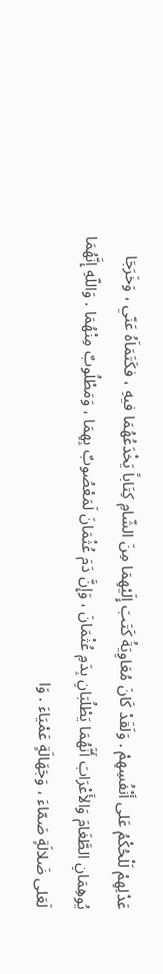عَدْلِهِمْ لَلْحُكْمُ عَلى أَنْفُسِهِمْ . وَلَقَدْ كَانَ مُعَاوِيَةُ كَتَبَ إِلَيْهِمَا مِنَ الشّامِ كِتَاباً يَخْدَعُهُمَا فيهِ ، فكَتَمَاَهُ عَنّي ، وَخَرَجَا يُوهِمَانِ الطَّغَامَ وَالأَعْرَابَ أَنَّهُمَا يَطْلُبَانِ بِدَمِ عُثْمَانَ ، وَإِنَّ دَمَ عُثْمَانَ لَمَعْصُوبٌ بِهِمَا ، وَمَطْلُوبٌ مِنْهُمَا . وَاللّهِ إِنَّهُمَا لَعَلى ضَلالَةٍ صَمّاءَ ، وَجَهَالَةٍ عَمْيَاءَ . وَا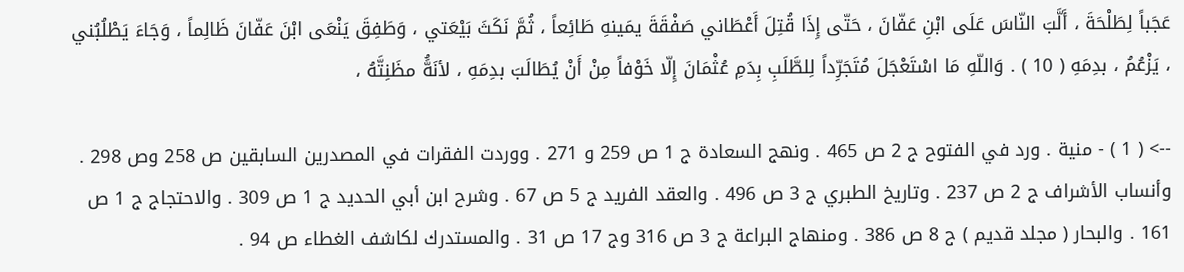عَجَباً لِطَلْحَةَ ، أَلَّبَ النّاسَ عَلَى ابْنِ عَفّانَ ، حَتّى إِذَا قُتِلَ أَعْطَاني صَفْقَةَ يمَينهِ طَائِعاً ، ثُمَّ نَكَثَ بَيْعَتي ، وَطَفِقَ يَنْعَى ابْنَ عَفّانَ ظَالِماً ، وَجَاءَ يَطْلُبُني ، يَزْعُمُ ، بدِمَهِ ( 10 ) . وَاللّهِ مَا اسْتَعْجَلَ مُتَجَرِّداً لِلطَّلَبِ بِدَمِ عُثْمَانَ إِلّا خَوْفاً مِنْ أَنْ يُطَالَبَ بدِمَهِ ، لأنَهَُّ مظَنِتَّهُ ،

--> ( 1 ) - منية . ورد في الفتوح ج 2 ص 465 . ونهج السعادة ج 1 ص 259 و 271 . ووردت الفقرات في المصدرين السابقين ص 258 وص 298 . وأنساب الأشراف ج 2 ص 237 . وتاريخ الطبري ج 3 ص 496 . والعقد الفريد ج 5 ص 67 . وشرح ابن أبي الحديد ج 1 ص 309 . والاحتجاج ج 1 ص 161 . والبحار ( مجلد قديم ) ج 8 ص 386 . ومنهاج البراعة ج 3 ص 316 وج 17 ص 31 . والمستدرك لكاشف الغطاء ص 94 .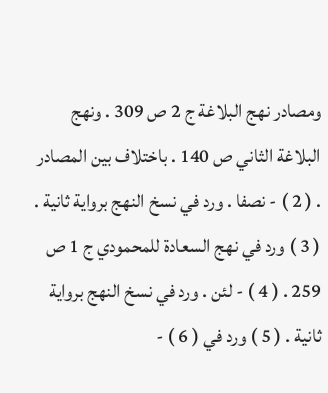ومصادر نهج البلاغة ج 2 ص 309 . ونهج البلاغة الثاني ص 140 . باختلاف بين المصادر . ( 2 ) - نصفا . ورد في نسخ النهج برواية ثانية . ( 3 ) ورد في نهج السعادة للمحمودي ج 1 ص 259 . ( 4 ) - لئن . ورد في نسخ النهج برواية ثانية . ( 5 ) ورد في ( 6 ) -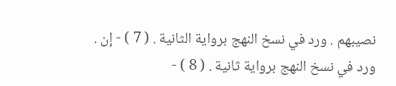نصيبهم . ورد في نسخ النهج برواية الثانية . ( 7 ) - إن . ورد في نسخ النهج برواية ثانية . ( 8 ) -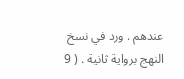عندهم . ورد في نسخ النهج برواية ثانية . ( 9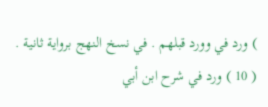) ورد في وورد قبلهم . في نسخ النهج برواية ثانية . ( 10 ) ورد في شرح ابن أبي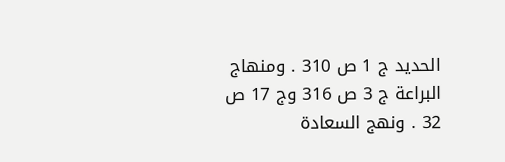الحديد ج 1 ص 310 . ومنهاج البراعة ج 3 ص 316 وج 17 ص 32 . ونهج السعادة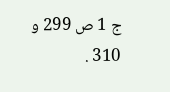ج 1 ص 299 و 310 .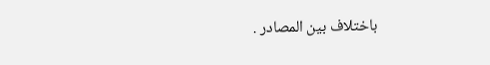باختلاف بين المصادر .